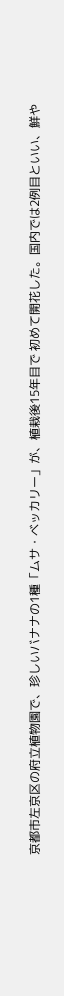京都市左京区の府立植物園で、珍しいバナナの1種「ムサ・ベッカリー」が、植栽後15年目で 初めて開花した。国内では2例目といい、鮮や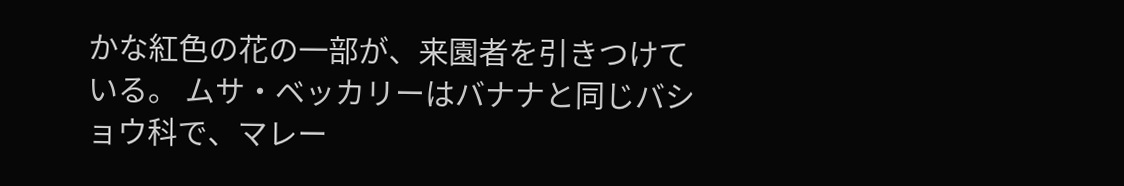かな紅色の花の一部が、来園者を引きつけている。 ムサ・ベッカリーはバナナと同じバショウ科で、マレー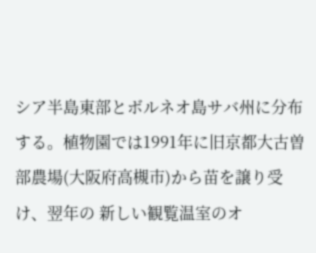シア半島東部とボルネオ島サバ州に分布 する。植物園では1991年に旧京都大古曽部農場(大阪府高槻市)から苗を譲り受け、翌年の 新しい観覧温室のオ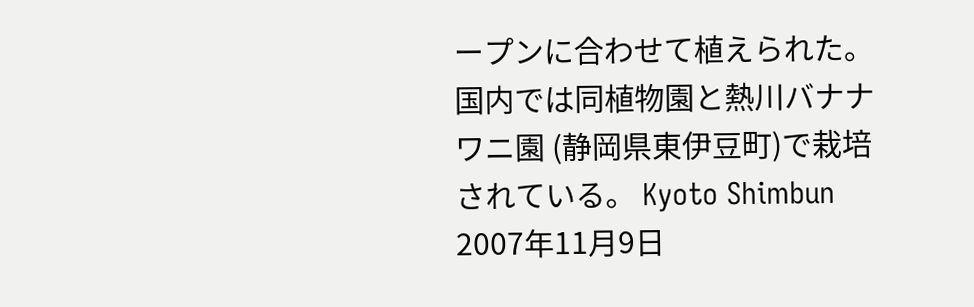ープンに合わせて植えられた。国内では同植物園と熱川バナナワニ園 (静岡県東伊豆町)で栽培されている。 Kyoto Shimbun 2007年11月9日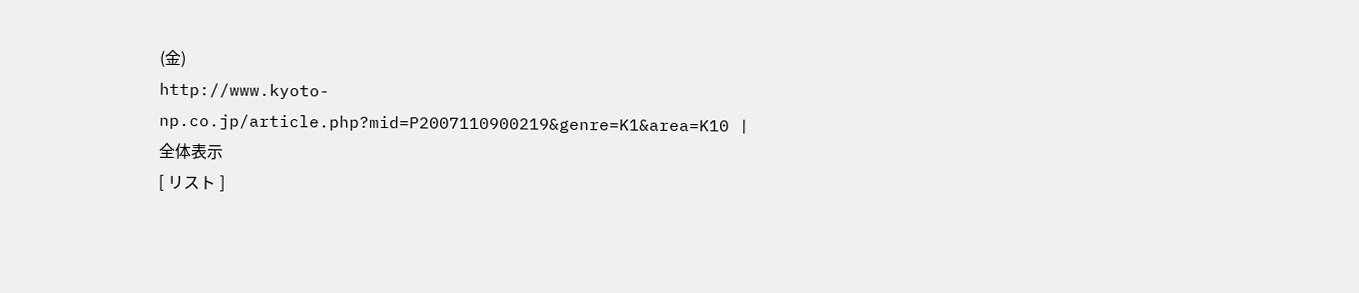(金)
http://www.kyoto-np.co.jp/article.php?mid=P2007110900219&genre=K1&area=K10 |
全体表示
[ リスト ]